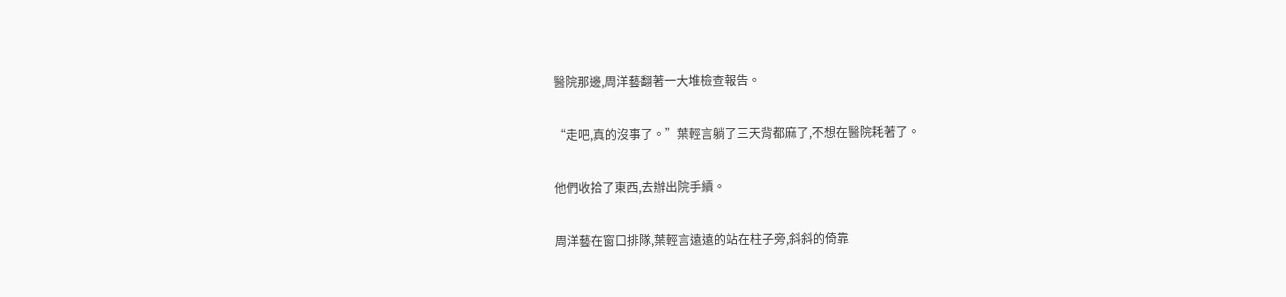醫院那邊,周洋藝翻著一大堆檢查報告。

“走吧,真的沒事了。”葉輕言躺了三天背都麻了,不想在醫院耗著了。

他們收拾了東西,去辦出院手續。

周洋藝在窗口排隊,葉輕言遠遠的站在柱子旁,斜斜的倚靠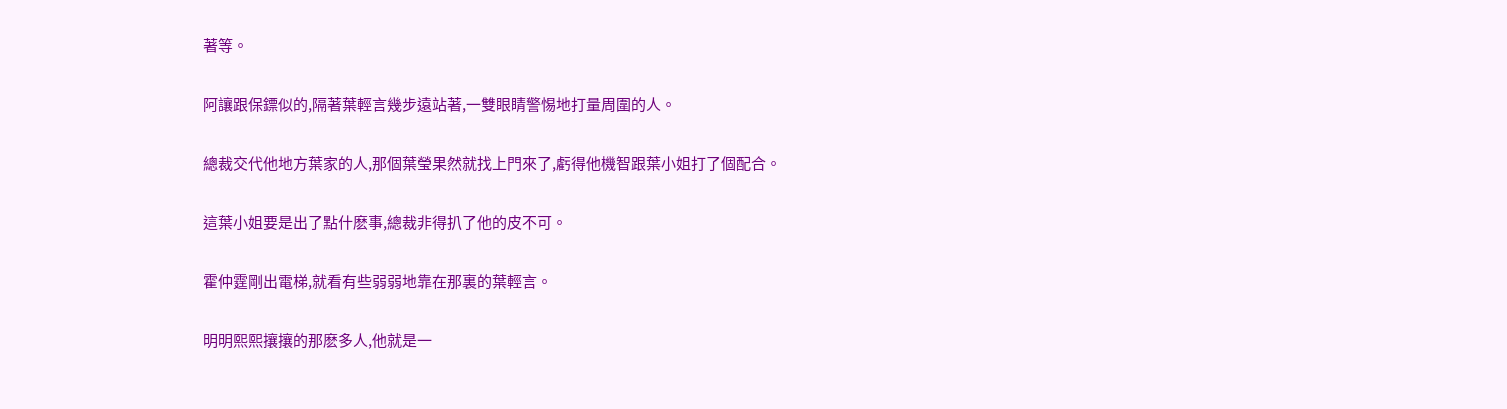著等。

阿讓跟保鏢似的,隔著葉輕言幾步遠站著,一雙眼睛警惕地打量周圍的人。

總裁交代他地方葉家的人,那個葉瑩果然就找上門來了,虧得他機智跟葉小姐打了個配合。

這葉小姐要是出了點什麽事,總裁非得扒了他的皮不可。

霍仲霆剛出電梯,就看有些弱弱地靠在那裏的葉輕言。

明明熙熙攘攘的那麽多人,他就是一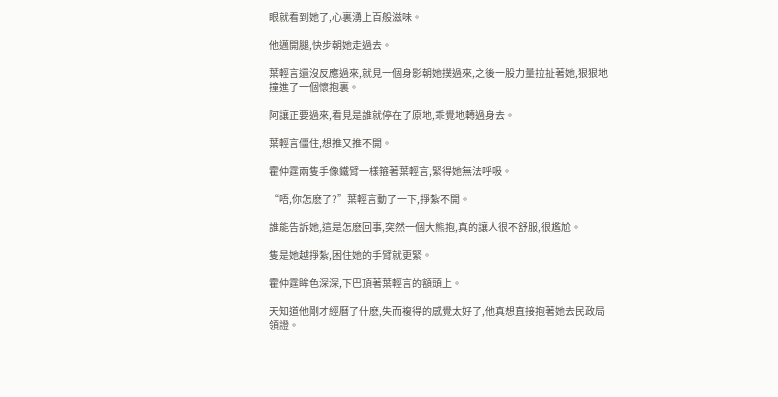眼就看到她了,心裏湧上百般滋味。

他邁開腿,快步朝她走過去。

葉輕言還沒反應過來,就見一個身影朝她撲過來,之後一股力量拉扯著她,狠狠地撞進了一個懷抱裏。

阿讓正要過來,看見是誰就停在了原地,乖覺地轉過身去。

葉輕言僵住,想推又推不開。

霍仲霆兩隻手像鐵臂一樣箍著葉輕言,緊得她無法呼吸。

“唔,你怎麽了?”葉輕言動了一下,掙紮不開。

誰能告訴她,這是怎麽回事,突然一個大熊抱,真的讓人很不舒服,很尷尬。

隻是她越掙紮,困住她的手臂就更緊。

霍仲霆眸色深深,下巴頂著葉輕言的額頭上。

天知道他剛才經曆了什麽,失而複得的感覺太好了,他真想直接抱著她去民政局領證。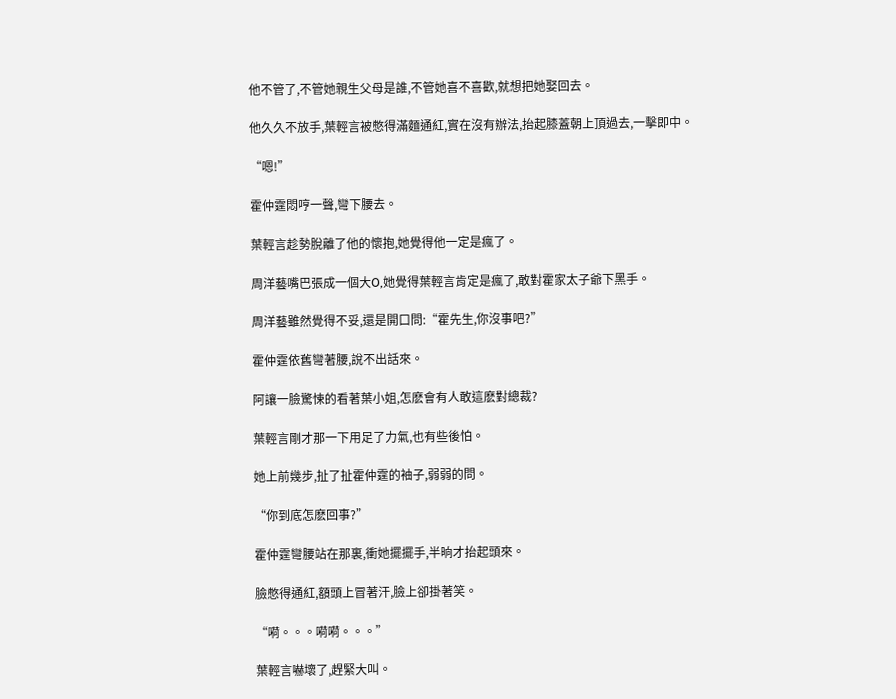他不管了,不管她親生父母是誰,不管她喜不喜歡,就想把她娶回去。

他久久不放手,葉輕言被憋得滿麵通紅,實在沒有辦法,抬起膝蓋朝上頂過去,一擊即中。

“嗯!”

霍仲霆悶哼一聲,彎下腰去。

葉輕言趁勢脫離了他的懷抱,她覺得他一定是瘋了。

周洋藝嘴巴張成一個大O,她覺得葉輕言肯定是瘋了,敢對霍家太子爺下黑手。

周洋藝雖然覺得不妥,還是開口問:“霍先生,你沒事吧?”

霍仲霆依舊彎著腰,說不出話來。

阿讓一臉驚悚的看著葉小姐,怎麽會有人敢這麽對總裁?

葉輕言剛才那一下用足了力氣,也有些後怕。

她上前幾步,扯了扯霍仲霆的袖子,弱弱的問。

“你到底怎麽回事?”

霍仲霆彎腰站在那裏,衝她擺擺手,半晌才抬起頭來。

臉憋得通紅,額頭上冒著汗,臉上卻掛著笑。

“嗬。。。嗬嗬。。。”

葉輕言嚇壞了,趕緊大叫。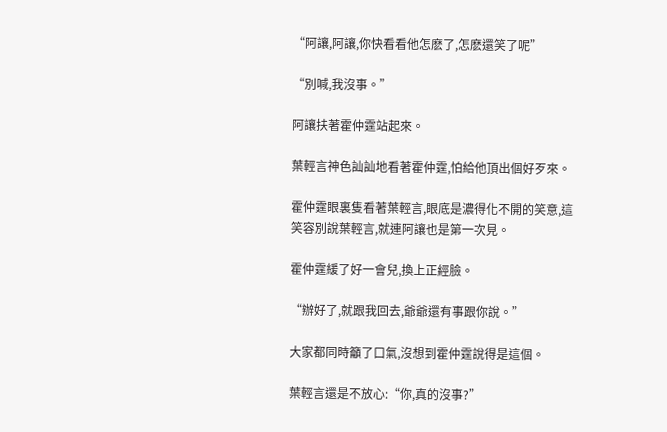“阿讓,阿讓,你快看看他怎麽了,怎麽還笑了呢”

“別喊,我沒事。”

阿讓扶著霍仲霆站起來。

葉輕言神色訕訕地看著霍仲霆,怕給他頂出個好歹來。

霍仲霆眼裏隻看著葉輕言,眼底是濃得化不開的笑意,這笑容別說葉輕言,就連阿讓也是第一次見。

霍仲霆緩了好一會兒,換上正經臉。

“辦好了,就跟我回去,爺爺還有事跟你說。”

大家都同時籲了口氣,沒想到霍仲霆說得是這個。

葉輕言還是不放心:“你,真的沒事?”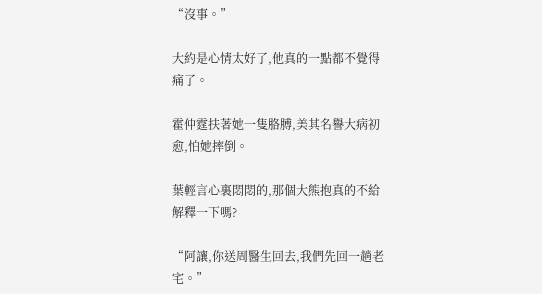“沒事。”

大約是心情太好了,他真的一點都不覺得痛了。

霍仲霆扶著她一隻胳膊,美其名譽大病初愈,怕她摔倒。

葉輕言心裏悶悶的,那個大熊抱真的不給解釋一下嗎?

“阿讓,你送周醫生回去,我們先回一趟老宅。”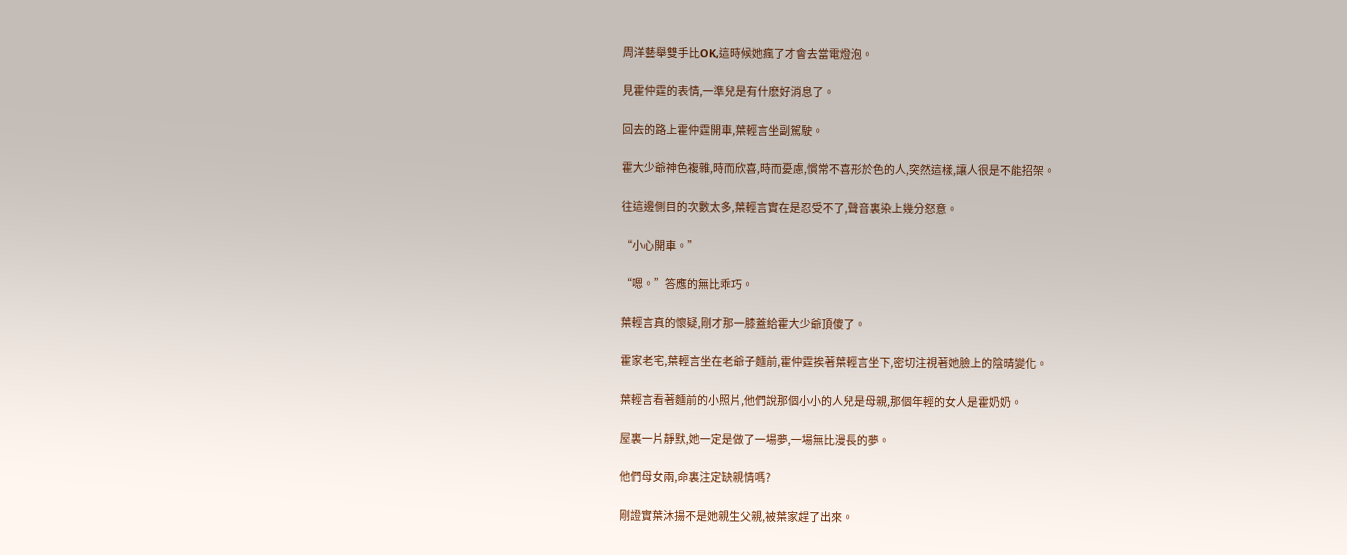周洋藝舉雙手比OK,這時候她瘋了才會去當電燈泡。

見霍仲霆的表情,一準兒是有什麽好消息了。

回去的路上霍仲霆開車,葉輕言坐副駕駛。

霍大少爺神色複雜,時而欣喜,時而憂慮,慣常不喜形於色的人,突然這樣,讓人很是不能招架。

往這邊側目的次數太多,葉輕言實在是忍受不了,聲音裏染上幾分怒意。

“小心開車。”

“嗯。”答應的無比乖巧。

葉輕言真的懷疑,剛才那一膝蓋給霍大少爺頂傻了。

霍家老宅,葉輕言坐在老爺子麵前,霍仲霆挨著葉輕言坐下,密切注視著她臉上的陰晴變化。

葉輕言看著麵前的小照片,他們說那個小小的人兒是母親,那個年輕的女人是霍奶奶。

屋裏一片靜默,她一定是做了一場夢,一場無比漫長的夢。

他們母女兩,命裏注定缺親情嗎?

剛證實葉沐揚不是她親生父親,被葉家趕了出來。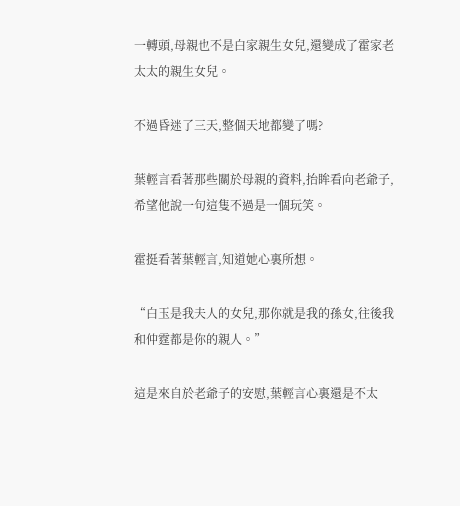一轉頭,母親也不是白家親生女兒,還變成了霍家老太太的親生女兒。

不過昏迷了三天,整個天地都變了嗎?

葉輕言看著那些關於母親的資料,抬眸看向老爺子,希望他說一句這隻不過是一個玩笑。

霍挺看著葉輕言,知道她心裏所想。

“白玉是我夫人的女兒,那你就是我的孫女,往後我和仲霆都是你的親人。”

這是來自於老爺子的安慰,葉輕言心裏還是不太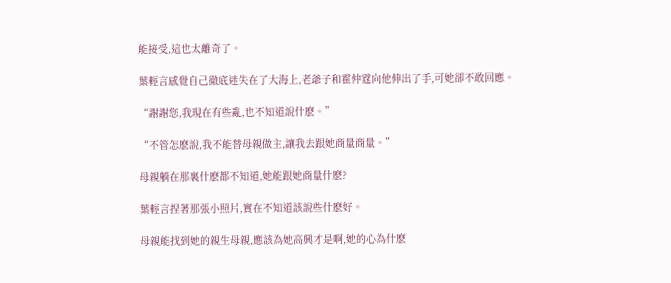能接受,這也太離奇了。

葉輕言感覺自己徹底迷失在了大海上,老爺子和霍仲霆向他伸出了手,可她卻不敢回應。

“謝謝您,我現在有些亂,也不知道說什麽。”

“不管怎麽說,我不能替母親做主,讓我去跟她商量商量。”

母親躺在那裏什麽都不知道,她能跟她商量什麽?

葉輕言捏著那張小照片,實在不知道該說些什麽好。

母親能找到她的親生母親,應該為她高興才是啊,她的心為什麽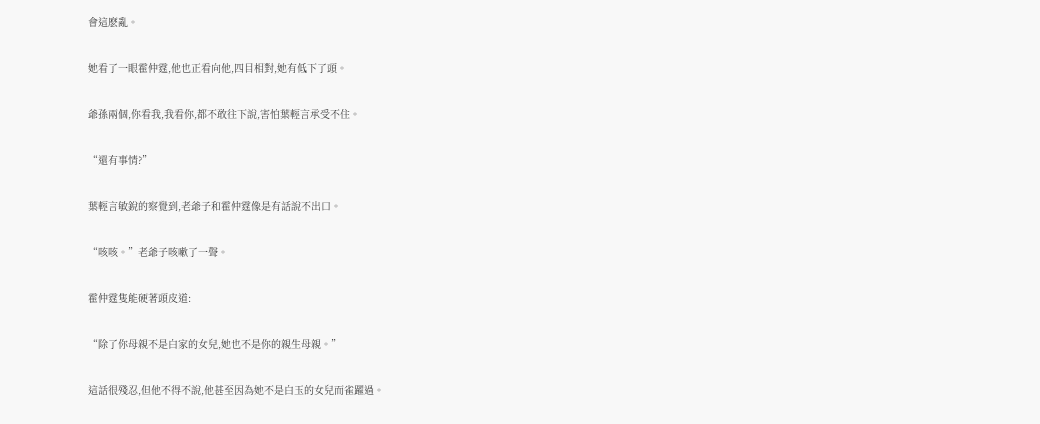會這麽亂。

她看了一眼霍仲霆,他也正看向他,四目相對,她有低下了頭。

爺孫兩個,你看我,我看你,都不敢往下說,害怕葉輕言承受不住。

“還有事情?”

葉輕言敏銳的察覺到,老爺子和霍仲霆像是有話說不出口。

“咳咳。”老爺子咳嗽了一聲。

霍仲霆隻能硬著頭皮道:

“除了你母親不是白家的女兒,她也不是你的親生母親。”

這話很殘忍,但他不得不說,他甚至因為她不是白玉的女兒而雀躍過。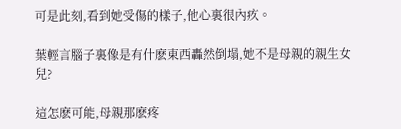可是此刻,看到她受傷的樣子,他心裏很內疚。

葉輕言腦子裏像是有什麽東西轟然倒塌,她不是母親的親生女兒?

這怎麽可能,母親那麽疼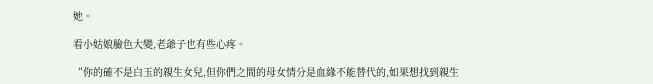她。

看小姑娘臉色大變,老爺子也有些心疼。

“你的確不是白玉的親生女兒,但你們之間的母女情分是血緣不能替代的,如果想找到親生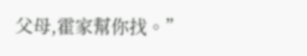父母,霍家幫你找。”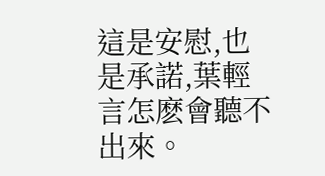這是安慰,也是承諾,葉輕言怎麽會聽不出來。